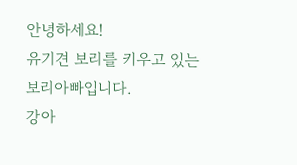안녕하세요!
유기견 보리를 키우고 있는 보리아빠입니다.
강아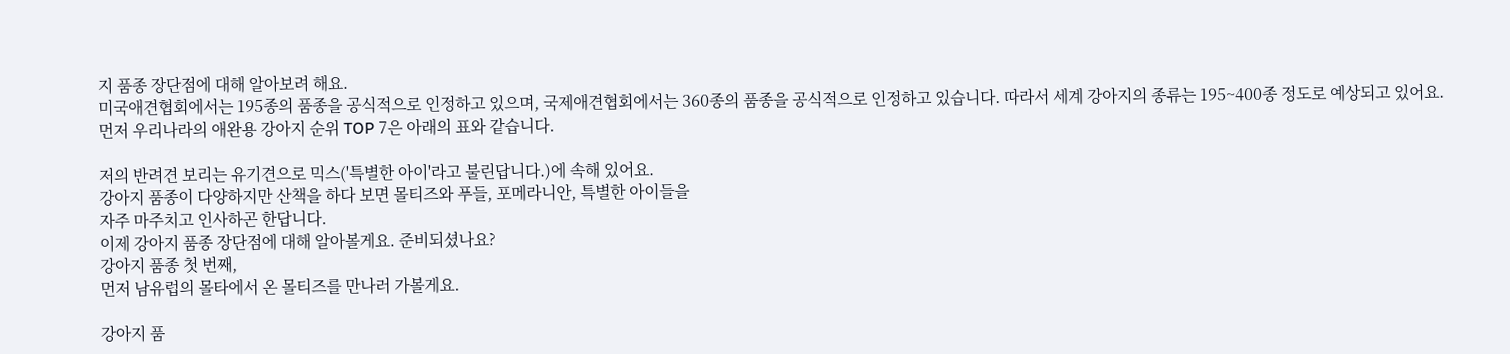지 품종 장단점에 대해 알아보려 해요.
미국애견협회에서는 195종의 품종을 공식적으로 인정하고 있으며, 국제애견협회에서는 360종의 품종을 공식적으로 인정하고 있습니다. 따라서 세계 강아지의 종류는 195~400종 정도로 예상되고 있어요.
먼저 우리나라의 애완용 강아지 순위 TOP 7은 아래의 표와 같습니다.

저의 반려견 보리는 유기견으로 믹스('특별한 아이'라고 불린답니다.)에 속해 있어요.
강아지 품종이 다양하지만 산책을 하다 보면 몰티즈와 푸들, 포메라니안, 특별한 아이들을
자주 마주치고 인사하곤 한답니다.
이제 강아지 품종 장단점에 대해 알아볼게요. 준비되셨나요?
강아지 품종 첫 번째,
먼저 남유럽의 몰타에서 온 몰티즈를 만나러 가볼게요.

강아지 품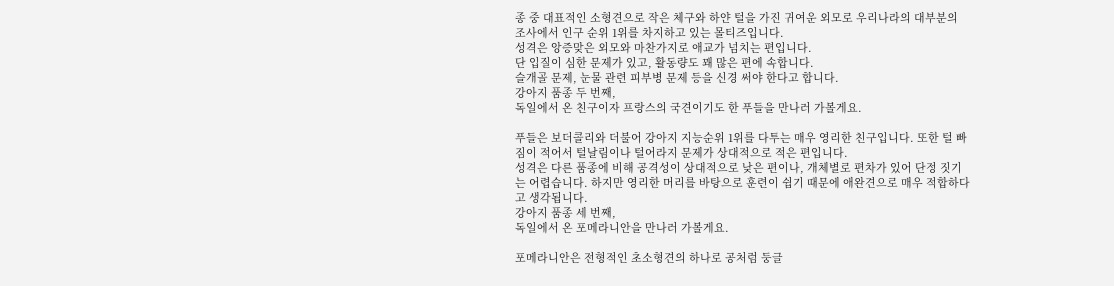종 중 대표적인 소형견으로 작은 체구와 하얀 털을 가진 귀여운 외모로 우리나라의 대부분의 조사에서 인구 순위 1위를 차지하고 있는 몰티즈입니다.
성격은 앙증맞은 외모와 마찬가지로 애교가 넘치는 편입니다.
단 입질이 심한 문제가 있고, 활동량도 꽤 많은 편에 속합니다.
슬개골 문제, 눈물 관련 피부병 문제 등을 신경 써야 한다고 합니다.
강아지 품종 두 번째,
독일에서 온 친구이자 프랑스의 국견이기도 한 푸들을 만나러 가볼게요.

푸들은 보더콜리와 더불어 강아지 지능순위 1위를 다투는 매우 영리한 친구입니다. 또한 털 빠짐이 적어서 털날림이나 털어라지 문제가 상대적으로 적은 편입니다.
성격은 다른 품종에 비해 공격성이 상대적으로 낮은 편이나, 개체별로 편차가 있어 단정 짓기는 어렵습니다. 하지만 영리한 머리를 바탕으로 훈련이 쉽기 때문에 애완견으로 매우 적합하다고 생각됩니다.
강아지 품종 세 번째,
독일에서 온 포메라니안을 만나러 가볼게요.

포메라니안은 전형적인 초소형견의 하나로 공처럼 둥글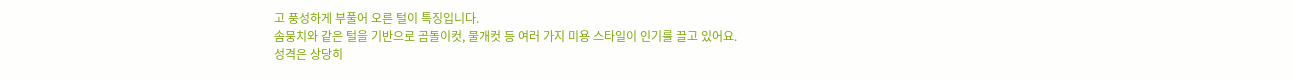고 풍성하게 부풀어 오른 털이 특징입니다.
솜뭉치와 같은 털을 기반으로 곰돌이컷, 물개컷 등 여러 가지 미용 스타일이 인기를 끌고 있어요.
성격은 상당히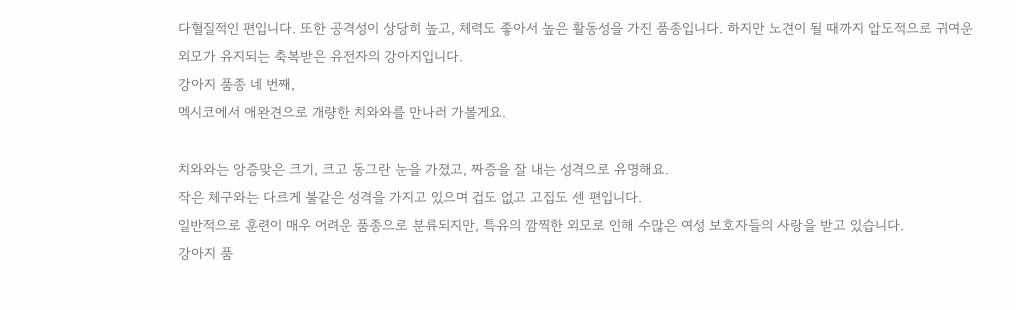다혈질적인 편입니다. 또한 공격성이 상당히 높고, 체력도 좋아서 높은 활동성을 가진 품종입니다. 하지만 노견이 될 때까지 압도적으로 귀여운 외모가 유지되는 축복받은 유전자의 강아지입니다.
강아지 품종 네 번째,
멕시코에서 애완견으로 개량한 치와와를 만나러 가볼게요.

치와와는 앙증맞은 크기, 크고 동그란 눈을 가졌고, 짜증을 잘 내는 성격으로 유명해요.
작은 체구와는 다르게 불같은 성격을 가지고 있으며 겁도 없고 고집도 센 편입니다.
일반적으로 훈련이 매우 어려운 품종으로 분류되지만, 특유의 깜찍한 외모로 인해 수많은 여성 보호자들의 사랑을 받고 있습니다.
강아지 품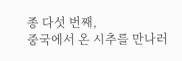종 다섯 번째,
중국에서 온 시추를 만나러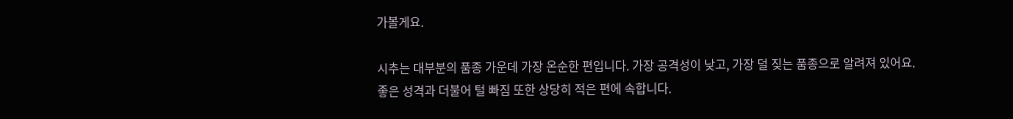가볼게요.

시추는 대부분의 품종 가운데 가장 온순한 편입니다. 가장 공격성이 낮고, 가장 덜 짖는 품종으로 알려져 있어요.
좋은 성격과 더불어 털 빠짐 또한 상당히 적은 편에 속합니다.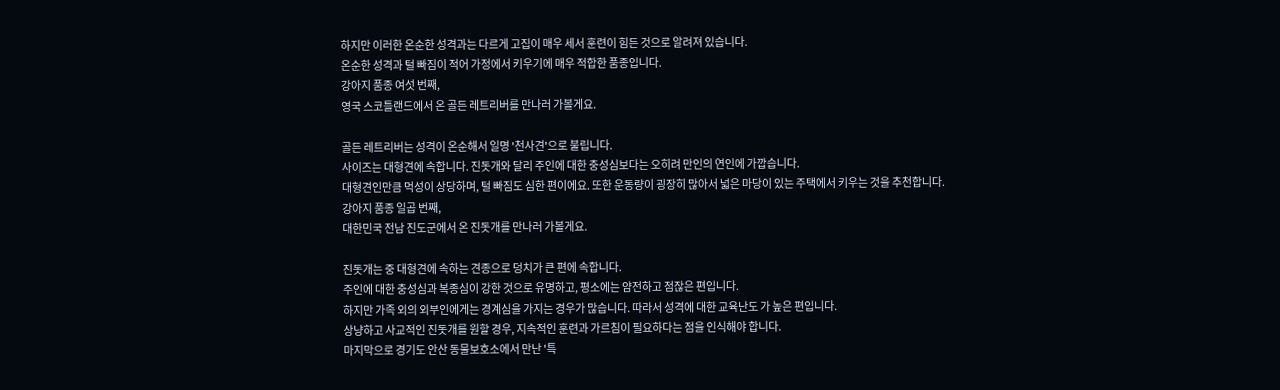하지만 이러한 온순한 성격과는 다르게 고집이 매우 세서 훈련이 힘든 것으로 알려져 있습니다.
온순한 성격과 털 빠짐이 적어 가정에서 키우기에 매우 적합한 품종입니다.
강아지 품종 여섯 번째,
영국 스코틀랜드에서 온 골든 레트리버를 만나러 가볼게요.

골든 레트리버는 성격이 온순해서 일명 '천사견'으로 불립니다.
사이즈는 대형견에 속합니다. 진돗개와 달리 주인에 대한 충성심보다는 오히려 만인의 연인에 가깝습니다.
대형견인만큼 먹성이 상당하며, 털 빠짐도 심한 편이에요. 또한 운동량이 굉장히 많아서 넓은 마당이 있는 주택에서 키우는 것을 추천합니다.
강아지 품종 일곱 번째,
대한민국 전남 진도군에서 온 진돗개를 만나러 가볼게요.

진돗개는 중 대형견에 속하는 견종으로 덩치가 큰 편에 속합니다.
주인에 대한 충성심과 복종심이 강한 것으로 유명하고, 평소에는 얌전하고 점잖은 편입니다.
하지만 가족 외의 외부인에게는 경계심을 가지는 경우가 많습니다. 따라서 성격에 대한 교육난도 가 높은 편입니다.
상냥하고 사교적인 진돗개를 원할 경우, 지속적인 훈련과 가르침이 필요하다는 점을 인식해야 합니다.
마지막으로 경기도 안산 동물보호소에서 만난 '특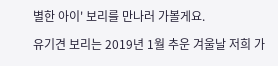별한 아이' 보리를 만나러 가볼게요.

유기견 보리는 2019년 1월 추운 겨울날 저희 가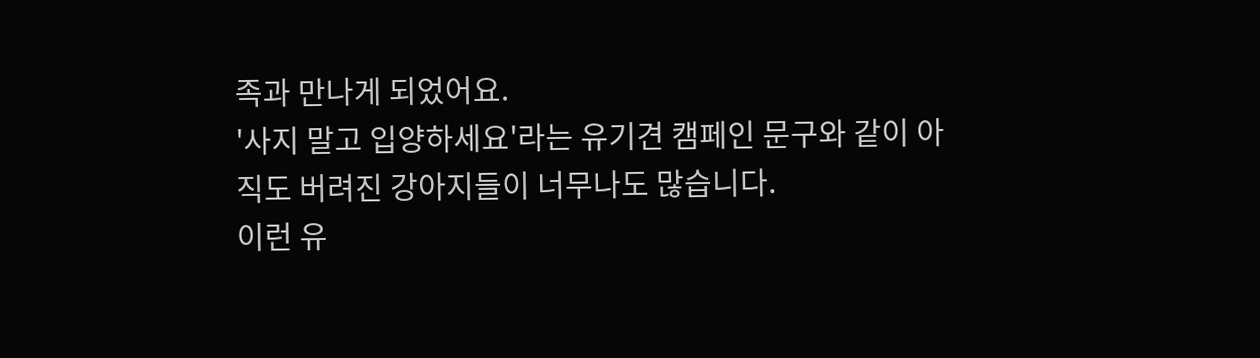족과 만나게 되었어요.
'사지 말고 입양하세요'라는 유기견 캠페인 문구와 같이 아직도 버려진 강아지들이 너무나도 많습니다.
이런 유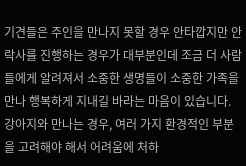기견들은 주인을 만나지 못할 경우 안타깝지만 안락사를 진행하는 경우가 대부분인데 조금 더 사람들에게 알려져서 소중한 생명들이 소중한 가족을 만나 행복하게 지내길 바라는 마음이 있습니다.
강아지와 만나는 경우, 여러 가지 환경적인 부분을 고려해야 해서 어려움에 처하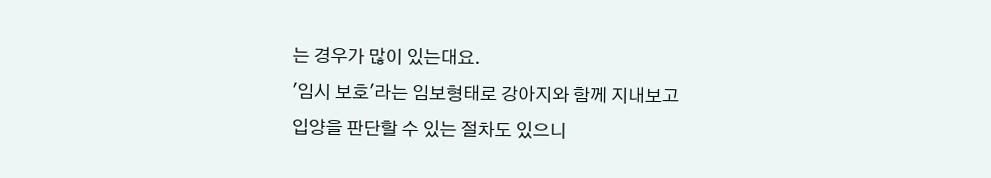는 경우가 많이 있는대요.
'임시 보호'라는 임보형태로 강아지와 함께 지내보고 입양을 판단할 수 있는 절차도 있으니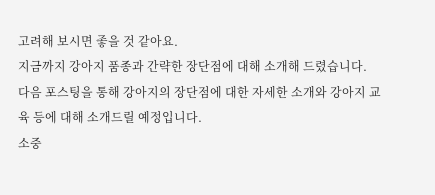고려해 보시면 좋을 것 같아요.
지금까지 강아지 품종과 간략한 장단점에 대해 소개해 드렸습니다.
다음 포스팅을 통해 강아지의 장단점에 대한 자세한 소개와 강아지 교육 등에 대해 소개드릴 예정입니다.
소중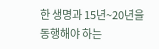한 생명과 15년~20년을 동행해야 하는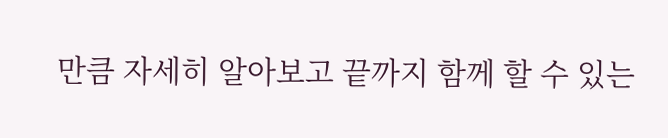만큼 자세히 알아보고 끝까지 함께 할 수 있는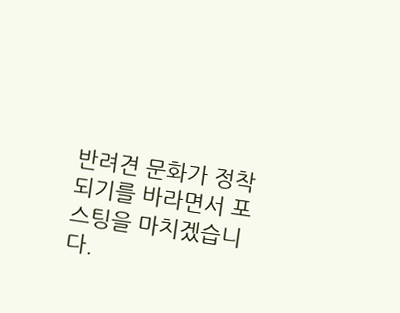반려견 문화가 정착되기를 바라면서 포스팅을 마치겠습니다.